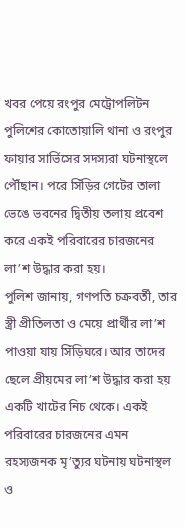খবর পেয়ে রংপুর মেট্রোপলিটন পুলিশের কোতোয়ালি থানা ও রংপুর ফায়ার সার্ভিসের সদস্যরা ঘটনাস্থলে পৌঁছান। পরে সিঁড়ির গেটের তালা ভেঙে ভবনের দ্বিতীয় তলায় প্রবেশ করে একই পরিবারের চারজনের লা’শ উদ্ধার করা হয়।
পুলিশ জানায়, গণপতি চক্রবর্তী, তার স্ত্রী প্রীতিলতা ও মেয়ে প্রার্থীর লা’শ পাওয়া যায় সিঁড়িঘরে। আর তাদের ছেলে প্রীয়মের লা’শ উদ্ধার করা হয় একটি খাটের নিচ থেকে। একই পরিবারের চারজনের এমন রহস্যজনক মৃ’ত্যুর ঘটনায় ঘটনাস্থল ও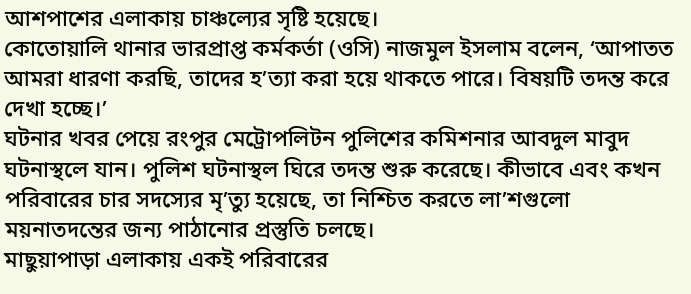আশপাশের এলাকায় চাঞ্চল্যের সৃষ্টি হয়েছে।
কোতোয়ালি থানার ভারপ্রাপ্ত কর্মকর্তা (ওসি) নাজমুল ইসলাম বলেন, ‘আপাতত আমরা ধারণা করছি, তাদের হ’ত্যা করা হয়ে থাকতে পারে। বিষয়টি তদন্ত করে দেখা হচ্ছে।’
ঘটনার খবর পেয়ে রংপুর মেট্রোপলিটন পুলিশের কমিশনার আবদুল মাবুদ ঘটনাস্থলে যান। পুলিশ ঘটনাস্থল ঘিরে তদন্ত শুরু করেছে। কীভাবে এবং কখন পরিবারের চার সদস্যের মৃ’ত্যু হয়েছে, তা নিশ্চিত করতে লা’শগুলো ময়নাতদন্তের জন্য পাঠানোর প্রস্তুতি চলছে।
মাছুয়াপাড়া এলাকায় একই পরিবারের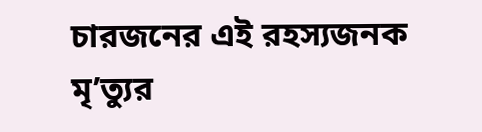চারজনের এই রহস্যজনক মৃ’ত্যুর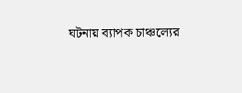ঘটনায় ব্যাপক চাঞ্চল্যের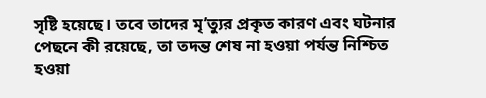সৃষ্টি হয়েছে। তবে তাদের মৃ’ত্যুর প্রকৃত কারণ এবং ঘটনার পেছনে কী রয়েছে, তা তদন্ত শেষ না হওয়া পর্যন্ত নিশ্চিত হওয়া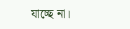যাচ্ছে না।